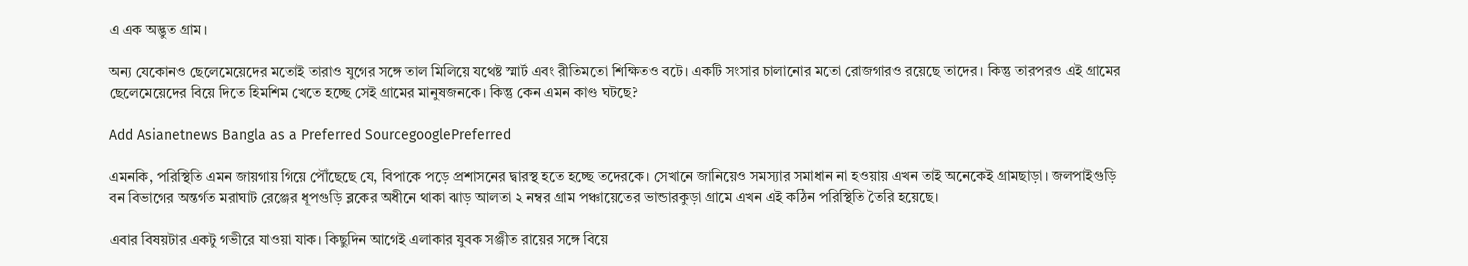এ এক অদ্ভুত গ্রাম।

অন্য যেকোনও ছেলেমেয়েদের মতোই তারাও যুগের সঙ্গে তাল মিলিয়ে যথেষ্ট স্মার্ট এবং রীতিমতো শিক্ষিতও বটে। একটি সংসার চালানোর মতো রোজগারও রয়েছে তাদের। কিন্তু তারপরও এই গ্রামের ছেলেমেয়েদের বিয়ে দিতে হিমশিম খেতে হচ্ছে সেই গ্রামের মানুষজনকে। কিন্তু কেন এমন কাণ্ড ঘটছে?

Add Asianetnews Bangla as a Preferred SourcegooglePreferred

এমনকি, পরিস্থিতি এমন জায়গায় গিয়ে পৌঁছেছে যে, বিপাকে পড়ে প্রশাসনের দ্বারস্থ হতে হচ্ছে তদেরকে। সেখানে জানিয়েও সমস্যার সমাধান না হওয়ায় এখন তাই অনেকেই গ্রামছাড়া। জলপাইগুড়ি বন বিভাগের অন্তর্গত মরাঘাট রেঞ্জের ধূপগুড়ি ব্লকের অধীনে থাকা ঝাড় আলতা ২ নম্বর গ্রাম পঞ্চায়েতের ভান্ডারকুড়া গ্রামে এখন এই কঠিন পরিস্থিতি তৈরি হয়েছে।

এবার বিষয়টার একটু গভীরে যাওয়া যাক। কিছুদিন আগেই এলাকার যুবক সঞ্জীত রায়ের সঙ্গে বিয়ে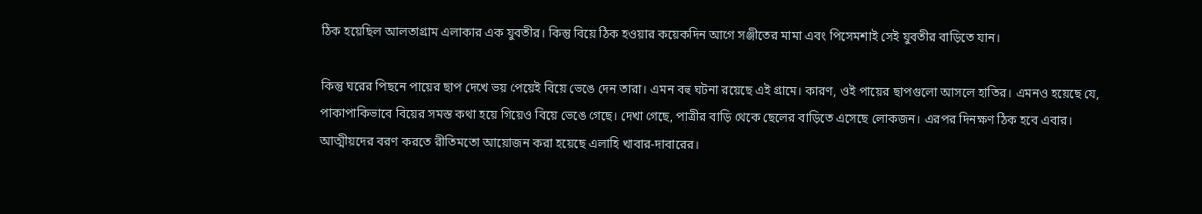ঠিক হয়েছিল আলতাগ্রাম এলাকার এক যুবতীর। কিন্তু বিয়ে ঠিক হওয়ার কয়েকদিন আগে সঞ্জীতের মামা এবং পিসেমশাই সেই যুবতীর বাড়িতে যান।

কিন্তু ঘরের পিছনে পায়ের ছাপ দেখে ভয় পেয়েই বিয়ে ভেঙে দেন তারা। এমন বহু ঘটনা রয়েছে এই গ্রামে। কারণ, ওই পায়ের ছাপগুলো আসলে হাতির। এমনও হয়েছে যে, পাকাপাকিভাবে বিয়ের সমস্ত কথা হয়ে গিয়েও বিয়ে ভেঙে গেছে। দেখা গেছে, পাত্রীর বাড়ি থেকে ছেলের বাড়িতে এসেছে লোকজন। এরপর দিনক্ষণ ঠিক হবে এবার। আত্মীয়দের বরণ করতে রীতিমতো আয়োজন করা হয়েছে এলাহি খাবার-দাবারের।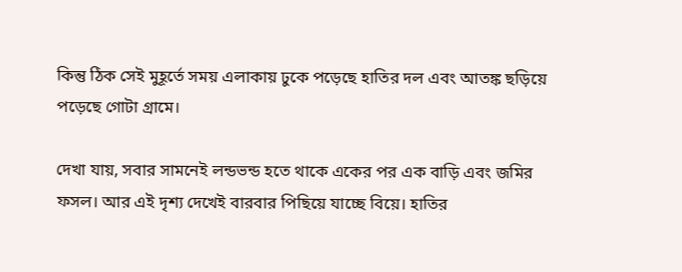কিন্তু ঠিক সেই মুহূর্তে সময় এলাকায় ঢুকে পড়েছে হাতির দল এবং আতঙ্ক ছড়িয়ে পড়েছে গোটা গ্রামে।

দেখা যায়, সবার সামনেই লন্ডভন্ড হতে থাকে একের পর এক বাড়ি এবং জমির ফসল। আর এই দৃশ্য দেখেই বারবার পিছিয়ে যাচ্ছে বিয়ে। হাতির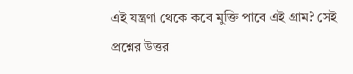এই যন্ত্রণা থেকে কবে মুক্তি পাবে এই গ্রাম? সেই প্রশ্নের উত্তর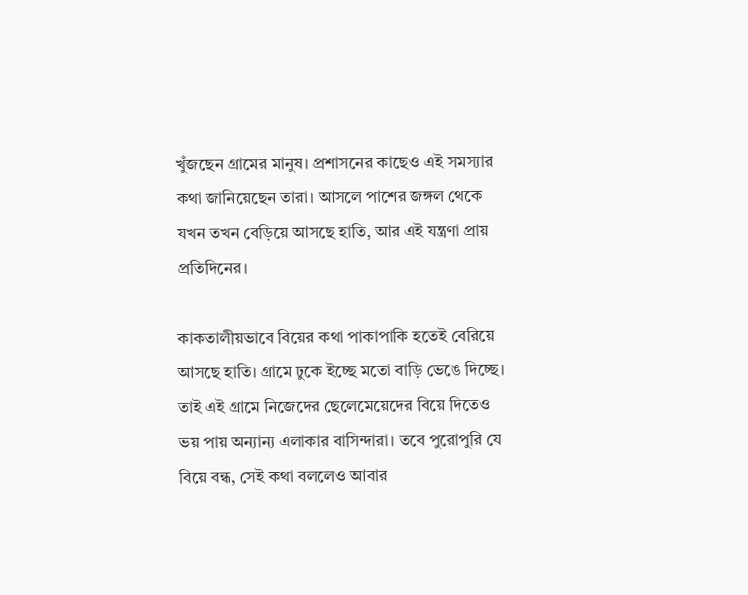খুঁজছেন গ্রামের মানুষ। প্রশাসনের কাছেও এই সমস্যার কথা জানিয়েছেন তারা। আসলে পাশের জঙ্গল থেকে যখন তখন বেড়িয়ে আসছে হাতি, আর এই যন্ত্রণা প্রায় প্রতিদিনের।

কাকতালীয়ভাবে বিয়ের কথা পাকাপাকি হতেই বেরিয়ে আসছে হাতি। গ্রামে ঢুকে ইচ্ছে মতো বাড়ি ভেঙে দিচ্ছে। তাই এই গ্রামে নিজেদের ছেলেমেয়েদের বিয়ে দিতেও ভয় পায় অন্যান্য এলাকার বাসিন্দারা। তবে পুরোপুরি যে বিয়ে বন্ধ, সেই কথা বললেও আবার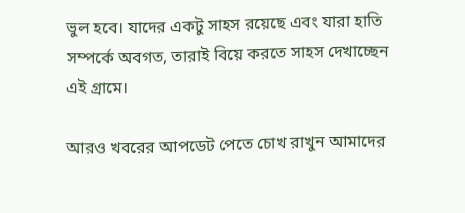ভুল হবে। যাদের একটু সাহস রয়েছে এবং যারা হাতি সম্পর্কে অবগত, তারাই বিয়ে করতে সাহস দেখাচ্ছেন এই গ্রামে।

আরও খবরের আপডেট পেতে চোখ রাখুন আমাদের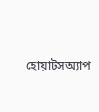হোয়াটসঅ্যাপ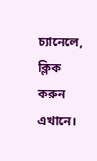চ্যানেলে, ক্লিক করুন এখানে।